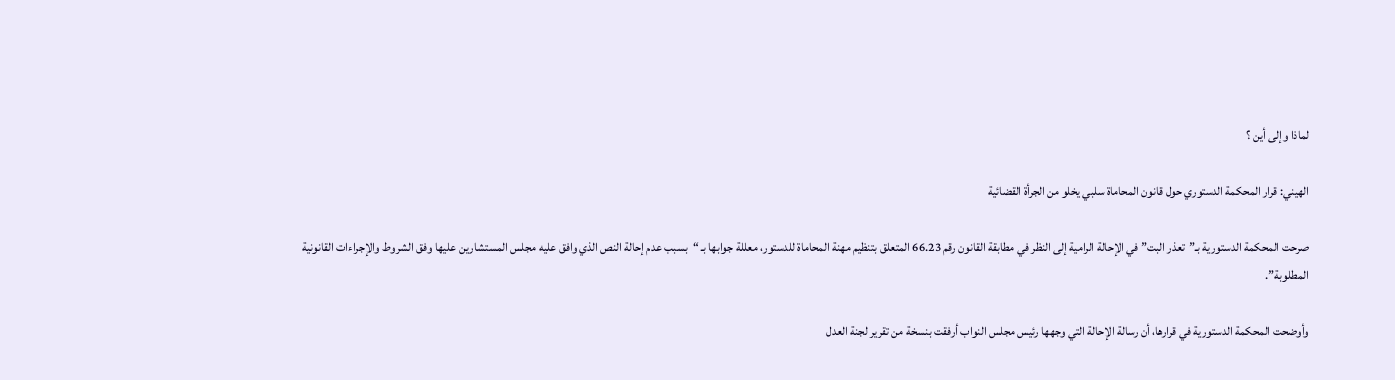لماذا وإلى أين ؟

الهيني: قرار المحكمة الدستوري حول قانون المحاماة سلبي يخلو من الجرأة القضائية

صرحت المحكمة الدستورية بـ”تعذر البت” في الإحالة الرامية إلى النظر في مطابقة القانون رقم 66.23 المتعلق بتنظيم مهنة المحاماة للدستور، معللة جوابها بـ “بسبب عدم إحالة النص الذي وافق عليه مجلس المستشارين عليها وفق الشروط والإجراءات القانونية المطلوبة”.

وأوضحت المحكمة الدستورية في قرارها، أن رسالة الإحالة التي وجهها رئيس مجلس النواب أرفقت بنسخة من تقرير لجنة العدل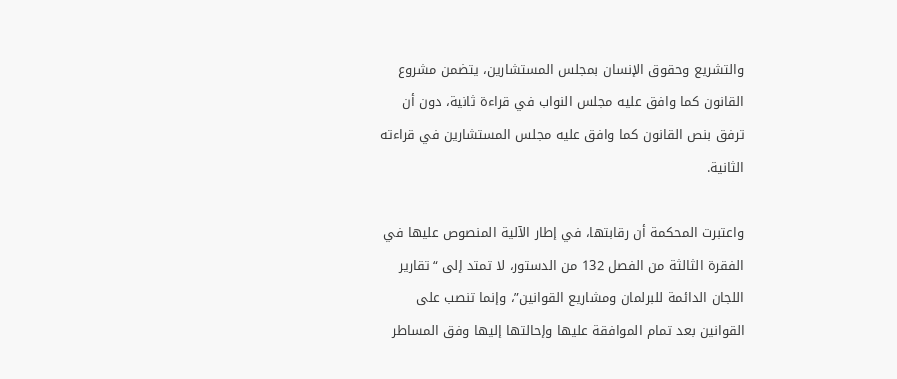والتشريع وحقوق الإنسان بمجلس المستشارين، يتضمن مشروع القانون كما وافق عليه مجلس النواب في قراءة ثانية، دون أن ترفق بنص القانون كما وافق عليه مجلس المستشارين في قراءته الثانية.

واعتبرت المحكمة أن رقابتها، في إطار الآلية المنصوص عليها في الفقرة الثالثة من الفصل 132 من الدستور، لا تمتد إلى “تقارير اللجان الدائمة للبرلمان ومشاريع القوانين”، وإنما تنصب على القوانين بعد تمام الموافقة عليها وإحالتها إليها وفق المساطر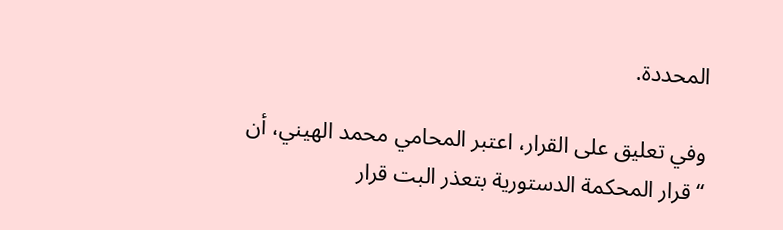المحددة.

وفي تعليق على القرار، اعتبر المحامي محمد الهيني، أن “قرار المحكمة الدستورية بتعذر البت قرار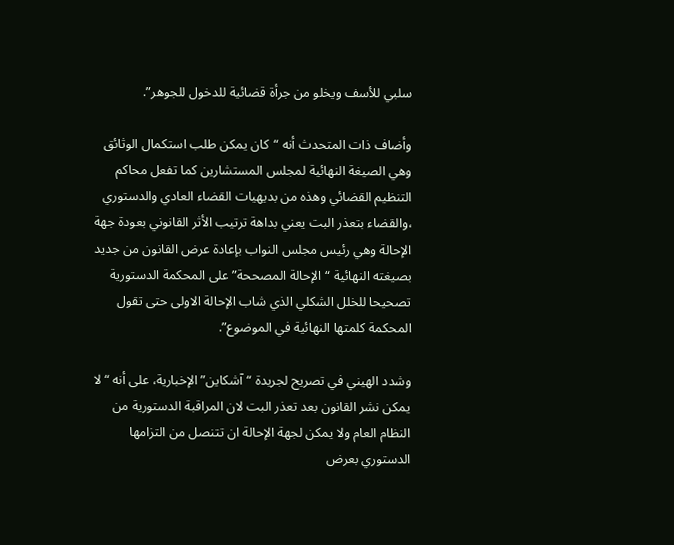سلبي للأسف ويخلو من جرأة قضائية للدخول للجوهر”.

وأضاف ذات المتحدث أنه “كان يمكن طلب استكمال الوثائق وهي الصيغة النهائية لمجلس المستشارين كما تفعل محاكم التنظيم القضائي وهذه من بديهيات القضاء العادي والدستوري ،والقضاء بتعذر البت يعني بداهة ترتيب الأثر القانوني بعودة جهة الإحالة وهي رئيس مجلس النواب بإعادة عرض القانون من جديد بصيغته النهائية “الإحالة المصححة” على المحكمة الدستورية تصحيحا للخلل الشكلي الذي شاب الإحالة الاولى حتى تقول المحكمة كلمتها النهائية في الموضوع”.

وشدد الهيني في تصريح لجريدة “آشكاين” الإخبارية، على أنه “لا يمكن نشر القانون بعد تعذر البت لان المراقبة الدستورية من النظام العام ولا يمكن لجهة الإحالة ان تتنصل من التزامها الدستوري بعرض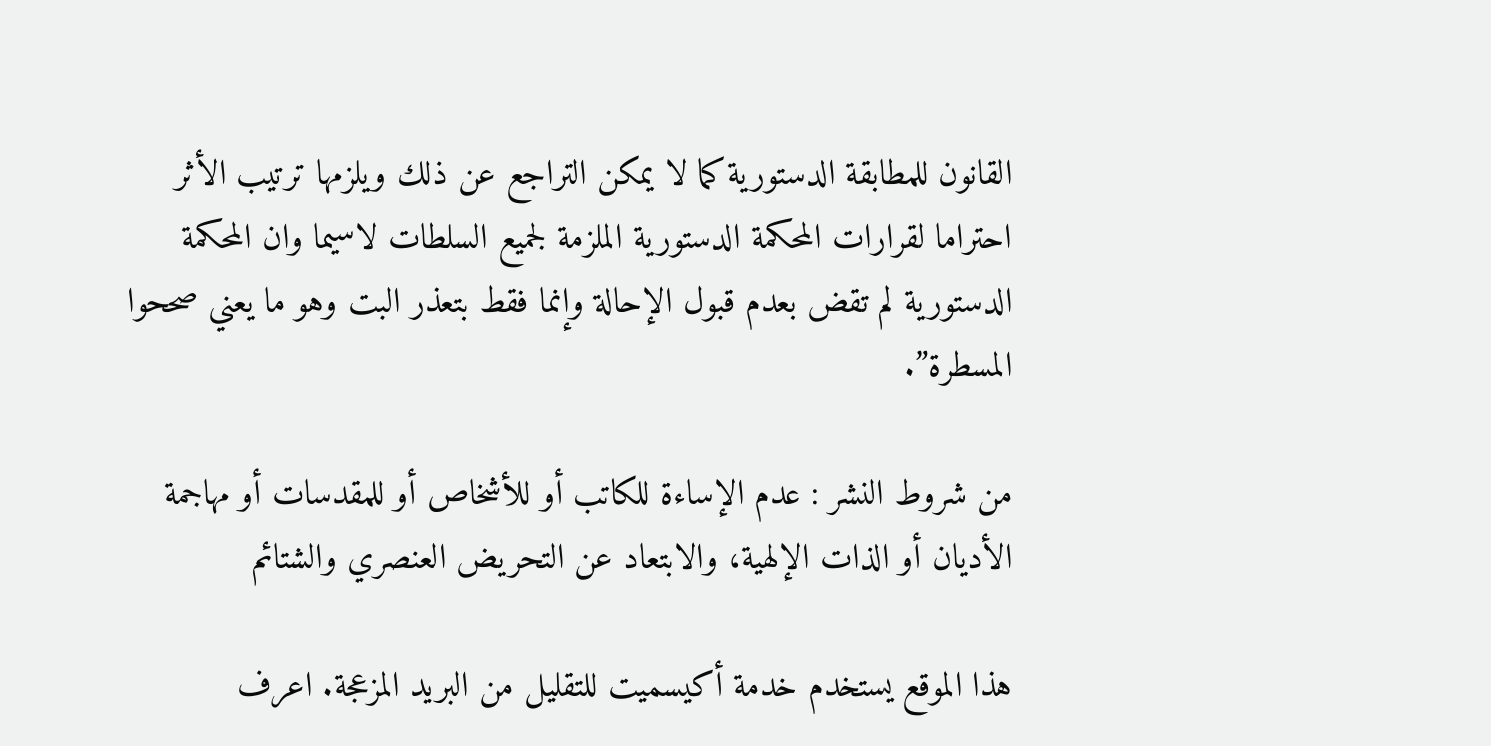القانون للمطابقة الدستورية كما لا يمكن التراجع عن ذلك ويلزمها ترتيب الأثر احتراما لقرارات المحكمة الدستورية الملزمة لجميع السلطات لاسيما وان المحكمة الدستورية لم تقض بعدم قبول الإحالة وإنما فقط بتعذر البت وهو ما يعني صححوا المسطرة”.

من شروط النشر : عدم الإساءة للكاتب أو للأشخاص أو للمقدسات أو مهاجمة الأديان أو الذات الإلهية، والابتعاد عن التحريض العنصري والشتائم

هذا الموقع يستخدم خدمة أكيسميت للتقليل من البريد المزعجة. اعرف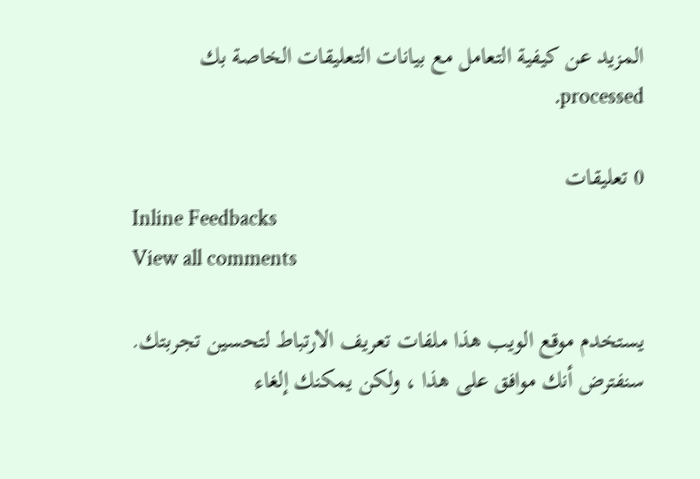المزيد عن كيفية التعامل مع بيانات التعليقات الخاصة بك processed.

0 تعليقات
Inline Feedbacks
View all comments

يستخدم موقع الويب هذا ملفات تعريف الارتباط لتحسين تجربتك. سنفترض أنك موافق على هذا ، ولكن يمكنك إلغاء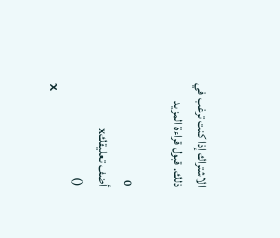الاشتراك إذا كنت ترغب في ذلك. قبول قراءة المزيد

0
أضف تعليقكx
()
x